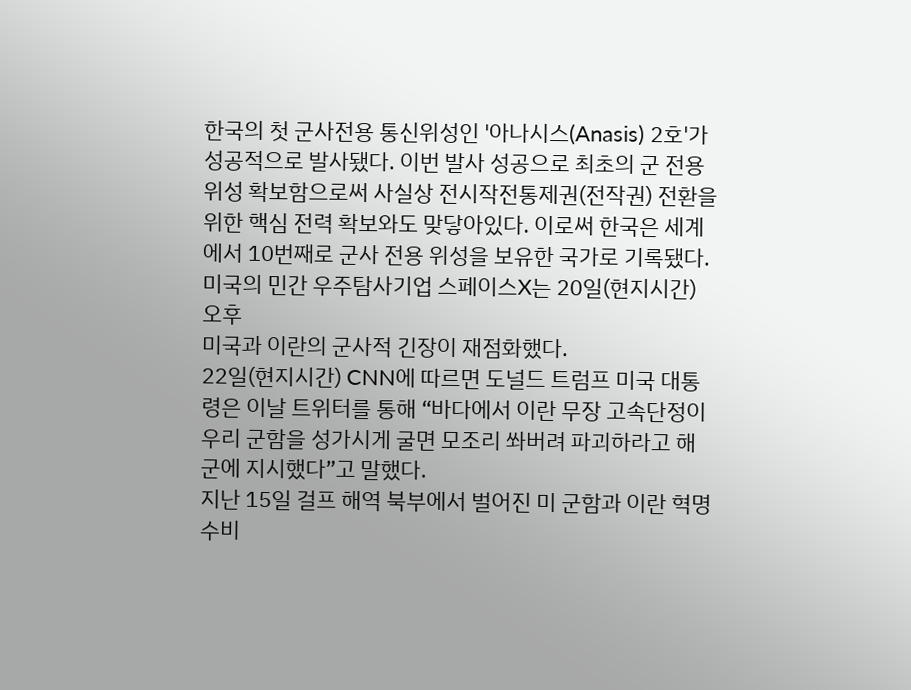한국의 첫 군사전용 통신위성인 '아나시스(Anasis) 2호'가 성공적으로 발사됐다. 이번 발사 성공으로 최초의 군 전용 위성 확보함으로써 사실상 전시작전통제권(전작권) 전환을 위한 핵심 전력 확보와도 맞닿아있다. 이로써 한국은 세계에서 10번째로 군사 전용 위성을 보유한 국가로 기록됐다.
미국의 민간 우주탐사기업 스페이스X는 20일(현지시간) 오후
미국과 이란의 군사적 긴장이 재점화했다.
22일(현지시간) CNN에 따르면 도널드 트럼프 미국 대통령은 이날 트위터를 통해 “바다에서 이란 무장 고속단정이 우리 군함을 성가시게 굴면 모조리 쏴버려 파괴하라고 해군에 지시했다”고 말했다.
지난 15일 걸프 해역 북부에서 벌어진 미 군함과 이란 혁명수비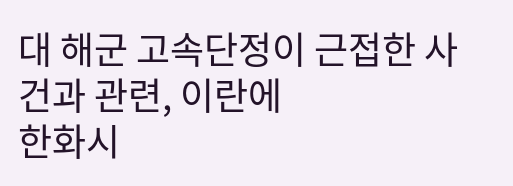대 해군 고속단정이 근접한 사건과 관련, 이란에
한화시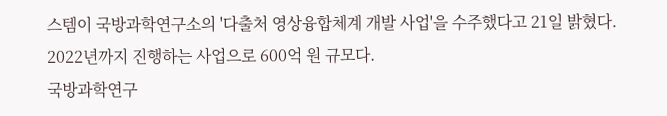스템이 국방과학연구소의 '다출처 영상융합체계 개발 사업'을 수주했다고 21일 밝혔다.
2022년까지 진행하는 사업으로 600억 원 규모다.
국방과학연구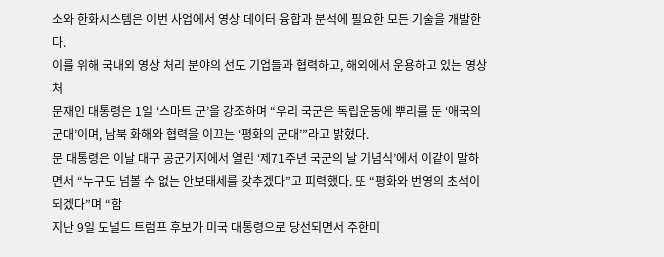소와 한화시스템은 이번 사업에서 영상 데이터 융합과 분석에 필요한 모든 기술을 개발한다.
이를 위해 국내외 영상 처리 분야의 선도 기업들과 협력하고, 해외에서 운용하고 있는 영상처
문재인 대통령은 1일 ‘스마트 군’을 강조하며 “우리 국군은 독립운동에 뿌리를 둔 ‘애국의 군대’이며, 남북 화해와 협력을 이끄는 ‘평화의 군대’”라고 밝혔다.
문 대통령은 이날 대구 공군기지에서 열린 ‘제71주년 국군의 날 기념식’에서 이같이 말하면서 “누구도 넘볼 수 없는 안보태세를 갖추겠다”고 피력했다. 또 “평화와 번영의 초석이 되겠다”며 “함
지난 9일 도널드 트럼프 후보가 미국 대통령으로 당선되면서 주한미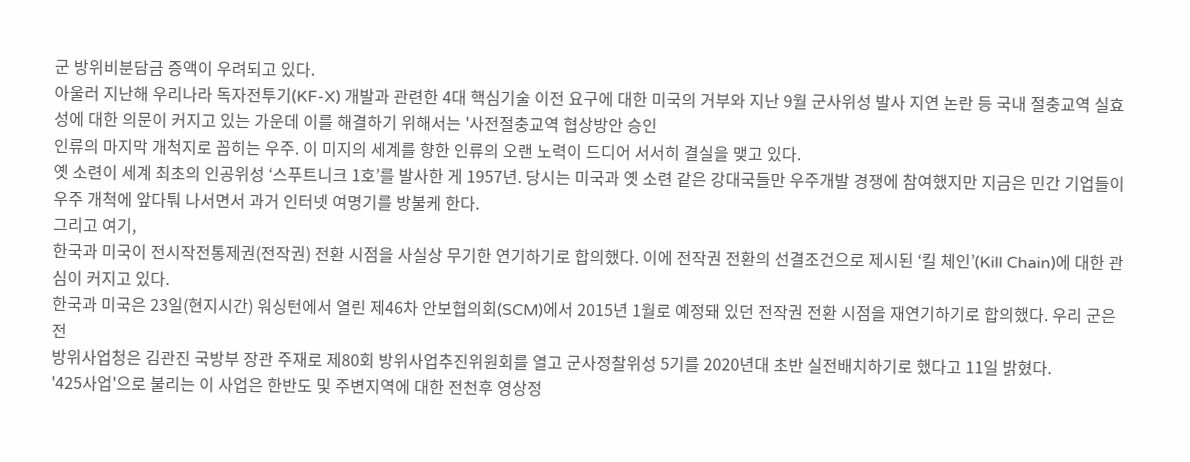군 방위비분담금 증액이 우려되고 있다.
아울러 지난해 우리나라 독자전투기(KF-X) 개발과 관련한 4대 핵심기술 이전 요구에 대한 미국의 거부와 지난 9월 군사위성 발사 지연 논란 등 국내 절충교역 실효성에 대한 의문이 커지고 있는 가운데 이를 해결하기 위해서는 '사전절충교역 협상방안 승인
인류의 마지막 개척지로 꼽히는 우주. 이 미지의 세계를 향한 인류의 오랜 노력이 드디어 서서히 결실을 맺고 있다.
옛 소련이 세계 최초의 인공위성 ‘스푸트니크 1호’를 발사한 게 1957년. 당시는 미국과 옛 소련 같은 강대국들만 우주개발 경쟁에 참여했지만 지금은 민간 기업들이 우주 개척에 앞다퉈 나서면서 과거 인터넷 여명기를 방불케 한다.
그리고 여기,
한국과 미국이 전시작전통제권(전작권) 전환 시점을 사실상 무기한 연기하기로 합의했다. 이에 전작권 전환의 선결조건으로 제시된 ‘킬 체인’(Kill Chain)에 대한 관심이 커지고 있다.
한국과 미국은 23일(현지시간) 워싱턴에서 열린 제46차 안보협의회(SCM)에서 2015년 1월로 예정돼 있던 전작권 전환 시점을 재연기하기로 합의했다. 우리 군은 전
방위사업청은 김관진 국방부 장관 주재로 제80회 방위사업추진위원회를 열고 군사정찰위성 5기를 2020년대 초반 실전배치하기로 했다고 11일 밝혔다.
'425사업'으로 불리는 이 사업은 한반도 및 주변지역에 대한 전천후 영상정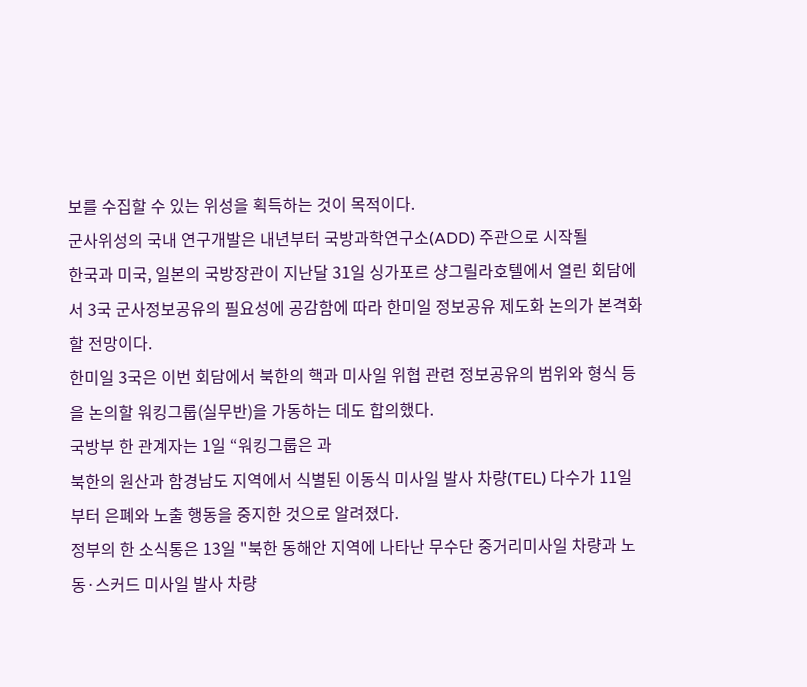보를 수집할 수 있는 위성을 획득하는 것이 목적이다.
군사위성의 국내 연구개발은 내년부터 국방과학연구소(ADD) 주관으로 시작될
한국과 미국, 일본의 국방장관이 지난달 31일 싱가포르 샹그릴라호텔에서 열린 회담에서 3국 군사정보공유의 필요성에 공감함에 따라 한미일 정보공유 제도화 논의가 본격화할 전망이다.
한미일 3국은 이번 회담에서 북한의 핵과 미사일 위협 관련 정보공유의 범위와 형식 등을 논의할 워킹그룹(실무반)을 가동하는 데도 합의했다.
국방부 한 관계자는 1일 “워킹그룹은 과
북한의 원산과 함경남도 지역에서 식별된 이동식 미사일 발사 차량(TEL) 다수가 11일부터 은폐와 노출 행동을 중지한 것으로 알려졌다.
정부의 한 소식통은 13일 "북한 동해안 지역에 나타난 무수단 중거리미사일 차량과 노동·스커드 미사일 발사 차량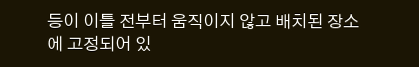등이 이틀 전부터 움직이지 않고 배치된 장소에 고정되어 있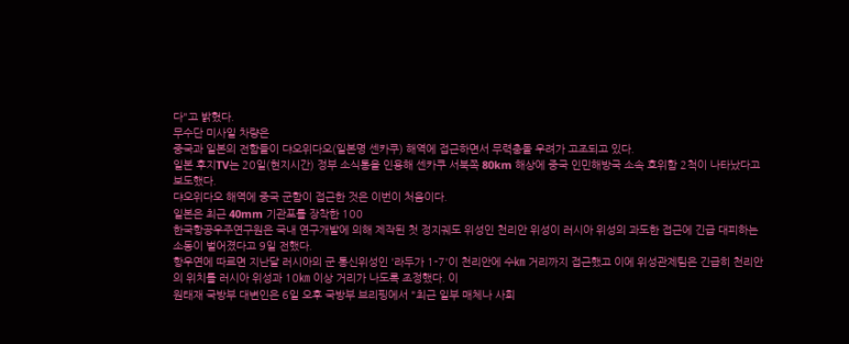다"고 밝혔다.
무수단 미사일 차량은
중국과 일본의 전함들이 댜오위다오(일본명 센카쿠) 해역에 접근하면서 무력충돌 우려가 고조되고 있다.
일본 후지TV는 20일(현지시간) 정부 소식통을 인용해 센카쿠 서북쪽 80km 해상에 중국 인민해방국 소속 호위함 2척이 나타났다고 보도했다.
댜오위다오 해역에 중국 군함이 접근한 것은 이번이 처음이다.
일본은 최근 40mm 기관포를 장착한 100
한국항공우주연구원은 국내 연구개발에 의해 제작된 첫 정지궤도 위성인 천리안 위성이 러시아 위성의 과도한 접근에 긴급 대피하는 소동이 벌어졌다고 9일 전했다.
항우연에 따르면 지난달 러시아의 군 통신위성인 '라두가 1-7'이 천리안에 수㎞ 거리까지 접근했고 이에 위성관제팀은 긴급히 천리안의 위치를 러시아 위성과 10㎞ 이상 거리가 나도록 조정했다. 이
원태재 국방부 대변인은 6일 오후 국방부 브리핑에서 "최근 일부 매체나 사회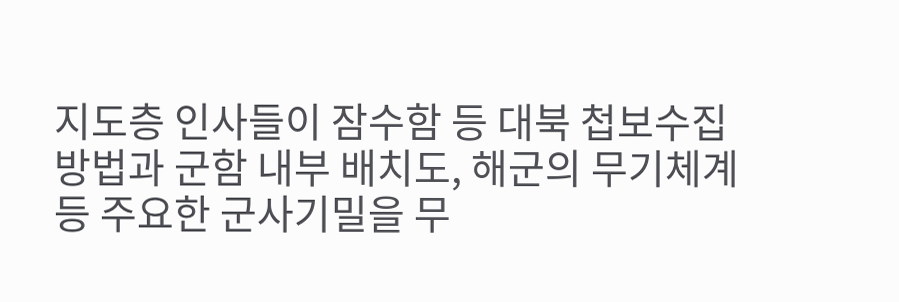지도층 인사들이 잠수함 등 대북 첩보수집 방법과 군함 내부 배치도, 해군의 무기체계 등 주요한 군사기밀을 무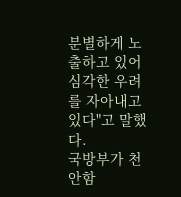분별하게 노출하고 있어 심각한 우려를 자아내고 있다"고 말했다.
국방부가 천안함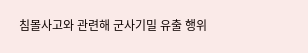침몰사고와 관련해 군사기밀 유출 행위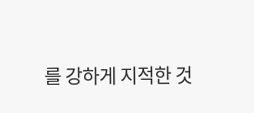를 강하게 지적한 것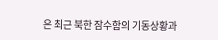은 최근 북한 잠수함의 기동상황과